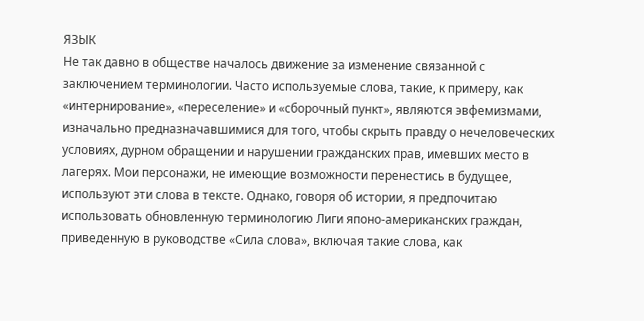ЯЗЫК
Не так давно в обществе началось движение за изменение связанной с заключением терминологии. Часто используемые слова, такие, к примеру, как «интернирование», «переселение» и «сборочный пункт», являются эвфемизмами, изначально предназначавшимися для того, чтобы скрыть правду о нечеловеческих условиях, дурном обращении и нарушении гражданских прав, имевших место в лагерях. Мои персонажи, не имеющие возможности перенестись в будущее, используют эти слова в тексте. Однако, говоря об истории, я предпочитаю использовать обновленную терминологию Лиги японо-американских граждан, приведенную в руководстве «Сила слова», включая такие слова, как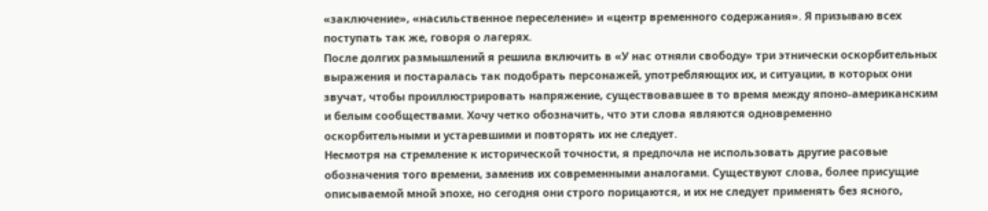«заключение», «насильственное переселение» и «центр временного содержания». Я призываю всех поступать так же, говоря о лагерях.
После долгих размышлений я решила включить в «У нас отняли свободу» три этнически оскорбительных выражения и постаралась так подобрать персонажей, употребляющих их, и ситуации, в которых они звучат, чтобы проиллюстрировать напряжение, существовавшее в то время между японо-американским и белым сообществами. Хочу четко обозначить, что эти слова являются одновременно оскорбительными и устаревшими и повторять их не следует.
Несмотря на стремление к исторической точности, я предпочла не использовать другие расовые обозначения того времени, заменив их современными аналогами. Существуют слова, более присущие описываемой мной эпохе, но сегодня они строго порицаются, и их не следует применять без ясного,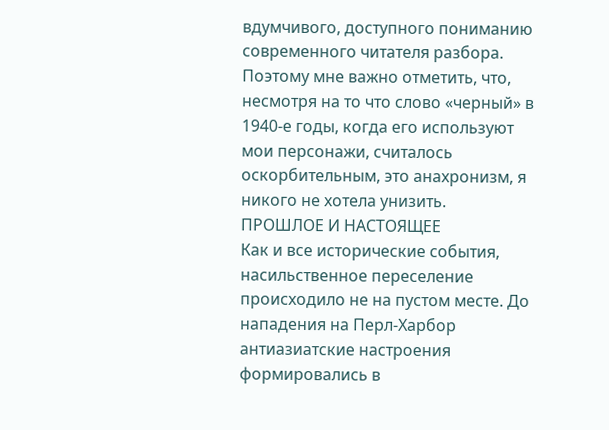вдумчивого, доступного пониманию современного читателя разбора. Поэтому мне важно отметить, что, несмотря на то что слово «черный» в 1940-е годы, когда его используют мои персонажи, считалось оскорбительным, это анахронизм, я никого не хотела унизить.
ПРОШЛОЕ И НАСТОЯЩЕЕ
Как и все исторические события, насильственное переселение происходило не на пустом месте. До нападения на Перл-Харбор антиазиатские настроения формировались в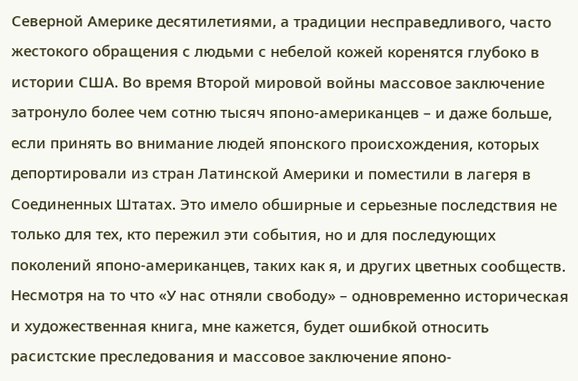Северной Америке десятилетиями, а традиции несправедливого, часто жестокого обращения с людьми с небелой кожей коренятся глубоко в истории США. Во время Второй мировой войны массовое заключение затронуло более чем сотню тысяч японо-американцев – и даже больше, если принять во внимание людей японского происхождения, которых депортировали из стран Латинской Америки и поместили в лагеря в Соединенных Штатах. Это имело обширные и серьезные последствия не только для тех, кто пережил эти события, но и для последующих поколений японо-американцев, таких как я, и других цветных сообществ.
Несмотря на то что «У нас отняли свободу» – одновременно историческая и художественная книга, мне кажется, будет ошибкой относить расистские преследования и массовое заключение японо-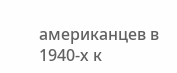американцев в 1940-х к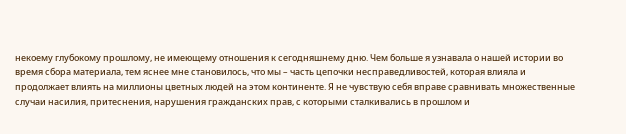некоему глубокому прошлому, не имеющему отношения к сегодняшнему дню. Чем больше я узнавала о нашей истории во время сбора материала, тем яснее мне становилось, что мы – часть цепочки несправедливостей, которая влияла и продолжает влиять на миллионы цветных людей на этом континенте. Я не чувствую себя вправе сравнивать множественные случаи насилия, притеснения, нарушения гражданских прав, с которыми сталкивались в прошлом и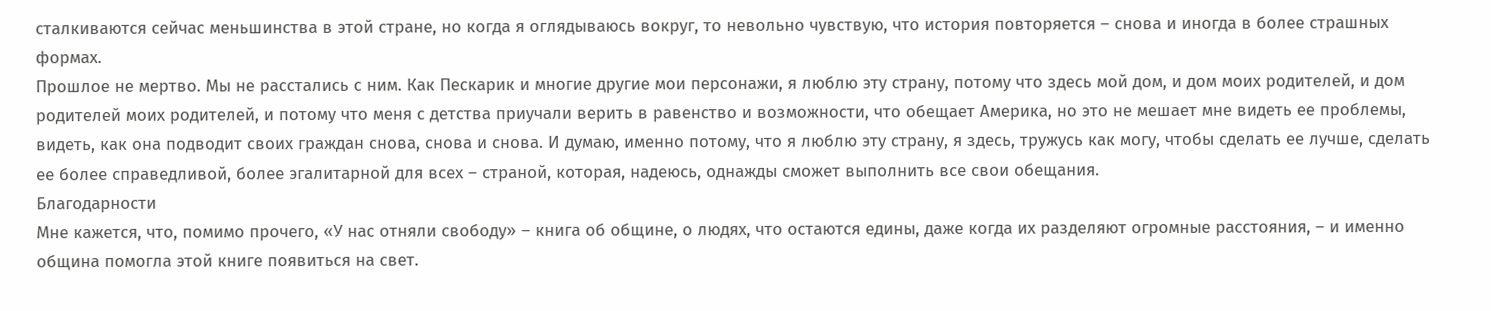сталкиваются сейчас меньшинства в этой стране, но когда я оглядываюсь вокруг, то невольно чувствую, что история повторяется – снова и иногда в более страшных формах.
Прошлое не мертво. Мы не расстались с ним. Как Пескарик и многие другие мои персонажи, я люблю эту страну, потому что здесь мой дом, и дом моих родителей, и дом родителей моих родителей, и потому что меня с детства приучали верить в равенство и возможности, что обещает Америка, но это не мешает мне видеть ее проблемы, видеть, как она подводит своих граждан снова, снова и снова. И думаю, именно потому, что я люблю эту страну, я здесь, тружусь как могу, чтобы сделать ее лучше, сделать ее более справедливой, более эгалитарной для всех – страной, которая, надеюсь, однажды сможет выполнить все свои обещания.
Благодарности
Мне кажется, что, помимо прочего, «У нас отняли свободу» – книга об общине, о людях, что остаются едины, даже когда их разделяют огромные расстояния, – и именно община помогла этой книге появиться на свет.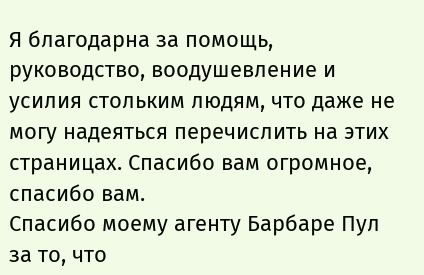Я благодарна за помощь, руководство, воодушевление и усилия стольким людям, что даже не могу надеяться перечислить на этих страницах. Спасибо вам огромное, спасибо вам.
Спасибо моему агенту Барбаре Пул за то, что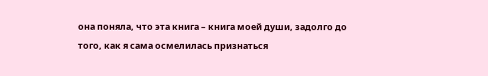она поняла, что эта книга – книга моей души, задолго до того, как я сама осмелилась признаться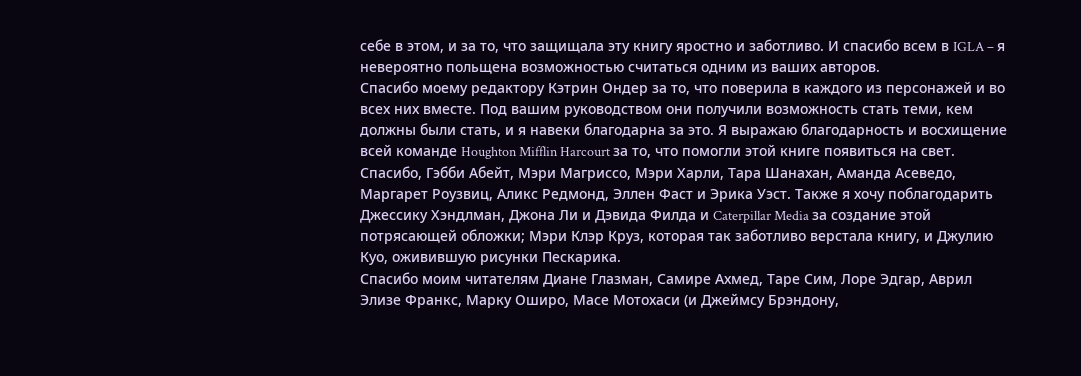себе в этом, и за то, что защищала эту книгу яростно и заботливо. И спасибо всем в IGLA – я невероятно польщена возможностью считаться одним из ваших авторов.
Спасибо моему редактору Кэтрин Ондер за то, что поверила в каждого из персонажей и во всех них вместе. Под вашим руководством они получили возможность стать теми, кем должны были стать, и я навеки благодарна за это. Я выражаю благодарность и восхищение всей команде Houghton Mifflin Harcourt за то, что помогли этой книге появиться на свет. Спасибо, Гэбби Абейт, Мэри Магриссо, Мэри Харли, Тара Шанахан, Аманда Асеведо, Маргарет Роузвиц, Аликс Редмонд, Эллен Фаст и Эрика Уэст. Также я хочу поблагодарить Джессику Хэндлман, Джона Ли и Дэвида Филда и Caterpillar Media за создание этой потрясающей обложки; Мэри Клэр Круз, которая так заботливо верстала книгу, и Джулию Куо, оживившую рисунки Пескарика.
Спасибо моим читателям Диане Глазман, Самире Ахмед, Таре Сим, Лоре Эдгар, Аврил Элизе Франкс, Марку Оширо, Масе Мотохаси (и Джеймсу Брэндону,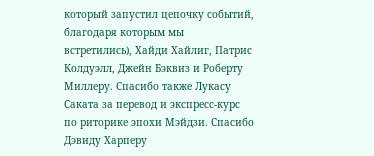который запустил цепочку событий, благодаря которым мы встретились), Хайди Хайлиг, Патрис Колдуэлл, Джейн Бэквиз и Роберту Миллеру. Спасибо также Лукасу Саката за перевод и экспресс-курс по риторике эпохи Мэйдзи. Спасибо Дэвиду Харперу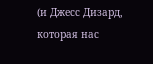(и Джесс Дизард, которая нас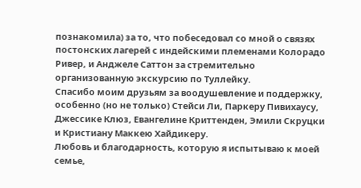познакомила) за то, что побеседовал со мной о связях постонских лагерей с индейскими племенами Колорадо Ривер, и Анджеле Саттон за стремительно организованную экскурсию по Туллейку.
Спасибо моим друзьям за воодушевление и поддержку, особенно (но не только) Стейси Ли, Паркеру Пивихаусу, Джессике Клюз, Евангелине Криттенден, Эмили Скруцки и Кристиану Маккею Хайдикеру.
Любовь и благодарность, которую я испытываю к моей семье,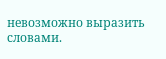невозможно выразить словами.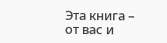Эта книга – от вас и